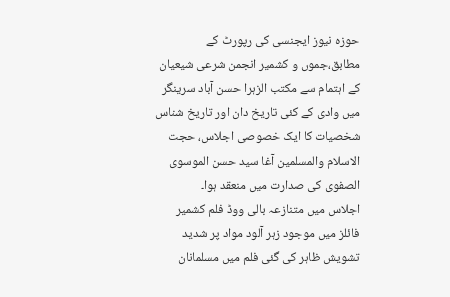حوزہ نیوز ایجنسی کی رپورٹ کے مطابق،جموں و کشمیر انجمن شرعی شیعیان کے اہتمام سے مکتب الزہرا حسن آباد سرینگر میں وادی کے کئی تاریخ دان اور تاریخ شناس شخصیات کا ایک خصوصی اجلاس، حجت الاسلام والمسلمین آغا سید حسن الموسوی الصفوی کی صدارت میں منعقد ہوا۔
اجلاس میں متنازعہ بالی ووڈ فلم کشمیر فائلز میں موجود زہر آلود مواد پر شدید تشویش ظاہر کی گئی فلم میں مسلمانان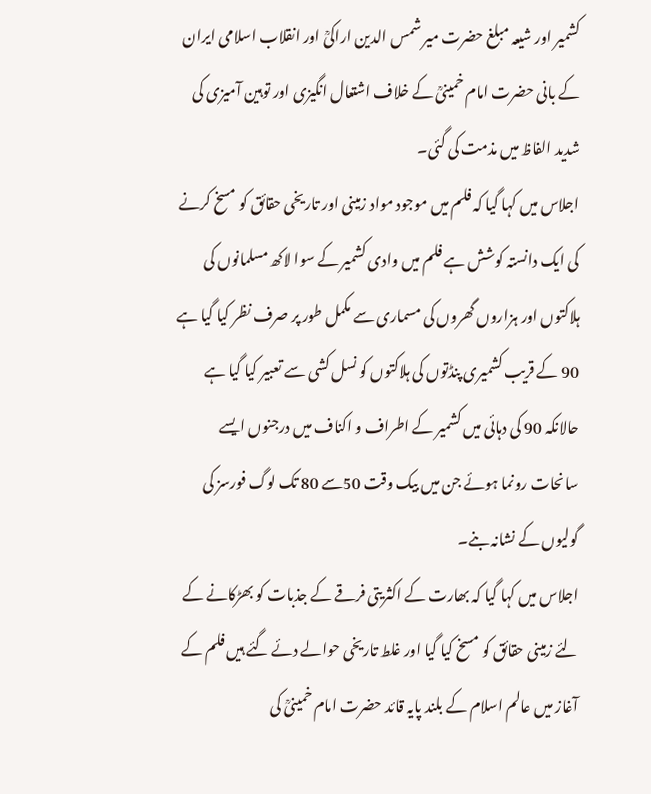کشمیر اور شیعہ مبلغ حضرت میر شمس الدین اراکیؒ اور انقلاب اسلامی ایران کے بانی حضرت امام خمینیؒ کے خلاف اشتعال انگیزی اور توہین آمیزی کی شدید الفاظ میں مذمت کی گئی۔
اجلاس میں کہا گیا کہ فلم میں موجود مواد زمینی اور تاریخی حقائق کو مسخ کرنے کی ایک دانستہ کوشش ہے فلم میں وادی کشمیر کے سوا لاکھ مسلمانوں کی ہلاکتوں اور ہزاروں گھروں کی مسماری سے مکمل طور پر صرف نظر کیا گیا ہے 90 کے قریب کشمیری پنڈتوں کی ہلاکتوں کو نسل کشی سے تعبیر کیا گیا ہے حالانکہ 90 کی دہائی میں کشمیر کے اطراف و اکناف میں درجنوں ایسے سانحات رونما ہوئے جن میں بیک وقت 50سے 80 تک لوگ فورسز کی گولیوں کے نشانہ بنے۔
اجلاس میں کہا گیا کہ بھارت کے اکثریتی فرقے کے جذبات کو بھڑکانے کے لئے زمینی حقائق کو مسخ کیا گیا اور غلط تاریخی حوالے دئے گئے ہیں فلم کے آغاز میں عالم اسلام کے بلند پایہ قائد حضرت امام خمینیؒ کی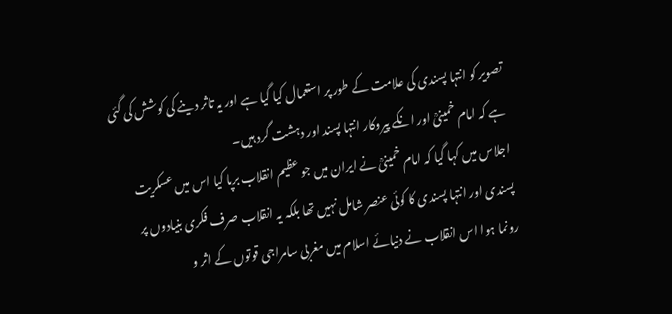تصویر کو انتہا پسندی کی علامت کے طور پر استعمال کیا گیا ہے اور یہ تاثر دینے کی کوشش کی گئی ہے کہ امام خمینیؒ اور انکے پیروکار انتہا پسند اور دہشت گرد ہیں۔
اجلاس میں کہا گیا کہ امام خمینیؒ نے ایران میں جو عظیم انقلاب برپا کیا اس میں عسکریت پسندی اور انتہا پسندی کا کوئی عنصر شامل نہیں تھا بلکہ یہ انقلاب صرف فکری بنیادوں پر رونما ہوا اس انقلاب نے دنیائے اسلام میں مغربی سامراجی قوتوں کے اثر و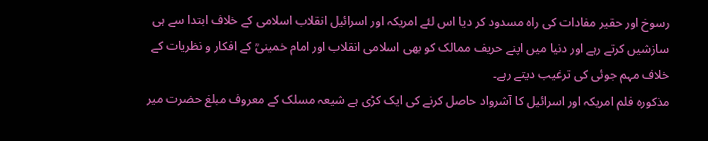رسوخ اور حقیر مفادات کی راہ مسدود کر دیا اس لئے امریکہ اور اسرائیل انقلاب اسلامی کے خلاف ابتدا سے ہی سازشیں کرتے رہے اور دنیا میں اپنے حریف ممالک کو بھی اسلامی انقلاب اور امام خمینیؒ کے افکار و نظریات کے خلاف مہم جوئی کی ترغیب دیتے رہے۔
مذکورہ فلم امریکہ اور اسرائیل کا آشرواد حاصل کرنے کی ایک کڑی ہے شیعہ مسلک کے معروف مبلغ حضرت میر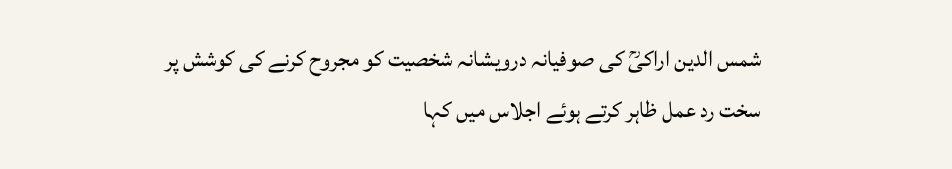شمس الدین اراکیؒ کی صوفیانہ درویشانہ شخصیت کو مجروح کرنے کی کوشش پر سخت رد عمل ظاہر کرتے ہوئے اجلاس میں کہا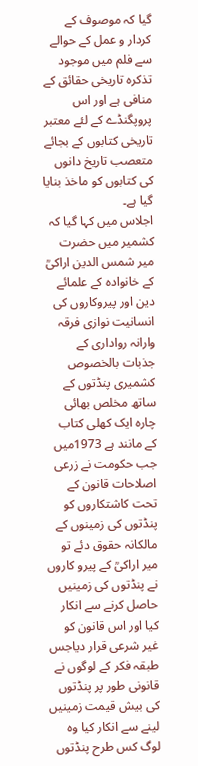گیا کہ موصوف کے کردار و عمل کے حوالے سے فلم میں موجود تذکرہ تاریخی حقائق کے منافی ہے اور اس پروپگنڈے کے لئے معتبر تاریخی کتابوں کے بجائے متعصب تاریخ دانوں کی کتابوں کو ماخذ بنایا گیا ہے۔
اجلاس میں کہا گیا کہ کشمیر میں حضرت میر شمس الدین اراکیؒ کے خانوادہ کے علمائے دین اور پیروکاروں کی انسانیت نوازی فرقہ وارانہ رواداری کے جذبات بالخصوص کشمیری پنڈتوں کے ساتھ مخلص بھائی چارہ ایک کھلی کتاب کے مانند ہے 1973میں جب حکومت نے زرعی اصلاحات قانون کے تحت کاشتکاروں کو پنڈتوں کی زمینوں کے مالکانہ حقوق دئے تو میر اراکیؒ کے پیرو کاروں نے پنڈتوں کی زمینیں حاصل کرنے سے انکار کیا اور اس قانون کو غیر شرعی قرار دیاجس طبقہ فکر کے لوگوں نے قانونی طور پر پنڈتوں کی بیش قیمت زمینیں لینے سے انکار کیا وہ لوگ کس طرح پنڈتوں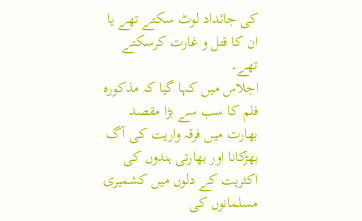کی جائداد لوٹ سکتے تھے یا ان کا قتل و غارت کرسکتے تھے۔
اجلاس میں کہا گیا کہ مذکورہ فلم کا سب سے بڑا مقصد بھارت میں فرقہ واریت کی آگ بھڑکانا اور بھارتی ہندوں کی اکثریت کے دلوں میں کشمیری مسلمانوں کی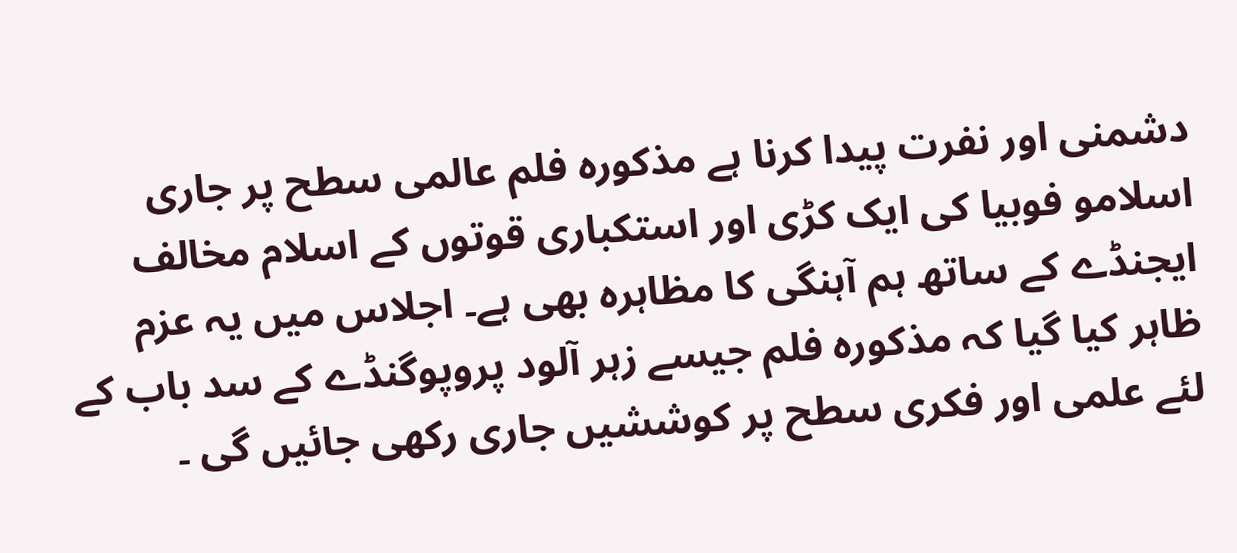دشمنی اور نفرت پیدا کرنا ہے مذکورہ فلم عالمی سطح پر جاری اسلامو فوبیا کی ایک کڑی اور استکباری قوتوں کے اسلام مخالف ایجنڈے کے ساتھ ہم آہنگی کا مظاہرہ بھی ہے۔ اجلاس میں یہ عزم ظاہر کیا گیا کہ مذکورہ فلم جیسے زہر آلود پروپوگنڈے کے سد باب کے لئے علمی اور فکری سطح پر کوششیں جاری رکھی جائیں گی ۔